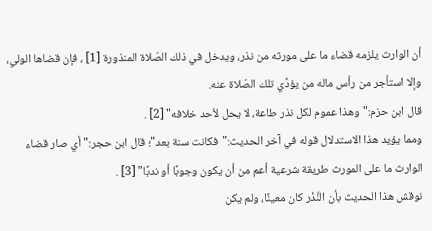أن الوارث يلزمه قضاء ما على مورثه من نذر، ويدخل في ذلك الصّلاة المنذورة [1] ، فإن قضاها الولي، وإلا استأجر من رأس ماله من يؤدِّي تلك الصّلاة عنه.
قال ابن حزم:"وهذا عموم لكل نذر طاعة، لا يحل لأحد خلافه" [2] .
ومما يؤيد هذا الاستدلال قوله في آخر الحديث:"فكانت سنة بعد"؛ قال ابن حجر:"أي صار قضاء الوارث ما على المورث طريقة شرعية أعم من أن يكون وجوبًا أو ندبًا" [3] .
نوقش هذا الحديث بأن النَّذْر كان معينًا، ولم يكن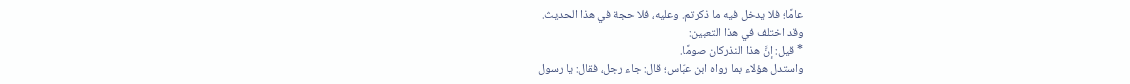عامًا؛ فلا يدخل فيه ما ذكرتم. وعليه، فلا حجة في هذا الحديث.
وقد اختلف في هذا التعبين:
* قيل: إنَّ هذا النذركان صومًا.
واستدل هؤلاء بما رواه ابن عبّاس؛ قال: جاء رجل، فقال: يا رسول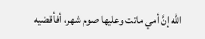الله إنَّ أمي ماتت وعليها صوم شهر، أفأقضيه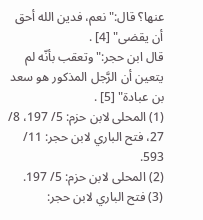عنها؟ قال:"نعم، فدين الله أحق أن يقضى" [4] .
قال ابن حجر:"وتعقب بأنّه لم يتعين أن الرَّجل المذكور هو سعد بن عبادة" [5] .
(1) المحلى لابن حزم: 5/ 197، 8/ 27، فتح الباري لابن حجر: 11/ 593.
(2) المحلى لابن حزم: 5/ 197.
(3) فتح الباري لابن حجر: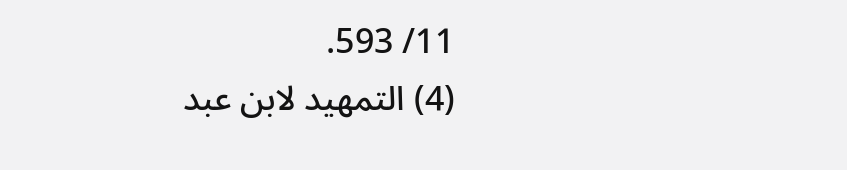11/ 593.
(4) التمهيد لابن عبد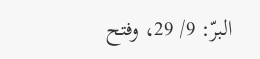البرّ: 9/ 29، وفتح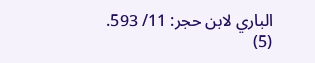الباري لابن حجر: 11/ 593.
(5)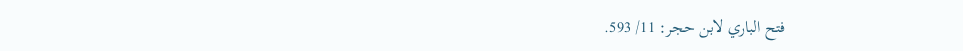فتح الباري لابن حجر: 11/ 593.